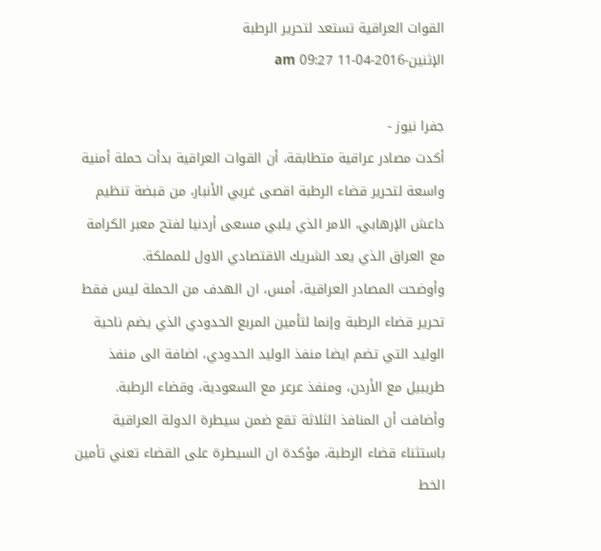القوات العراقية تستعد لتحرير الرطبة
الإثنين-2016-04-11 09:27 am

جفرا نيوز -
أكدت مصادر عراقية متطابقة، أن القوات العراقية بدأت حملة أمنية واسعة لتحرير قضاء الرطبة اقصى غربي الأنبار، من قبضة تنظيم داعش الإرهابي، الامر الذي يلبي مسعى أردنيا لفتح معبر الكرامة مع العراق الذي يعد الشريك الاقتصادي الاول للمملكة.
وأوضحت المصادر العراقية، أمس، ان الهدف من الحملة ليس فقط تحرير قضاء الرطبة وإنما لتأمين المربع الحدودي الذي يضم ناحية الوليد التي تضم ايضا منفذ الوليد الحدودي، اضافة الى منفذ طريبيل مع الأردن، ومنفذ عرعر مع السعودية، وقضاء الرطبة.
وأضافت أن المنافذ الثلاثة تقع ضمن سيطرة الدولة العراقية باستثناء قضاء الرطبة، مؤكدة ان السيطرة على القضاء تعني تأمين الخط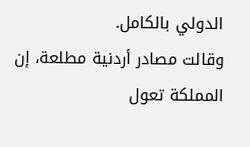الدولي بالكامل.
وقالت مصادر أردنية مطلعة، إن المملكة تعول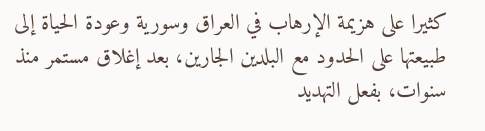كثيرا على هزيمة الإرهاب في العراق وسورية وعودة الحياة إلى طبيعتها على الحدود مع البلدين الجارين، بعد إغلاق مستمر منذ سنوات، بفعل التهديد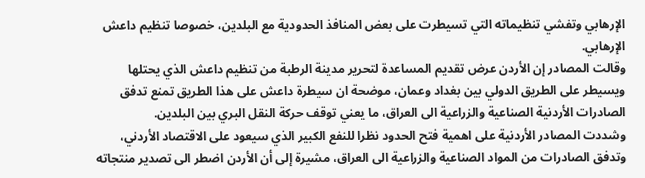الإرهابي وتفشي تنظيماته التي تسيطرت على بعض المنافذ الحدودية مع البلدين، خصوصا تنظيم داعش الإرهابي.
وقالت المصادر إن الأردن عرض تقديم المساعدة لتحرير مدينة الرطبة من تنظيم داعش الذي يحتلها ويسيطر على الطريق الدولي بين بغداد وعمان، موضحة ان سيطرة داعش على هذا الطريق تمنع تدفق الصادرات الأردنية الصناعية والزراعية الى العراق، ما يعني توقف حركة النقل البري بين البلدين.
وشددت المصادر الأردنية على اهمية فتح الحدود نظرا للنفع الكبير الذي سيعود على الاقتصاد الأردني، وتدفق الصادرات من المواد الصناعية والزراعية الى العراق، مشيرة إلى أن الأردن اضطر الى تصدير منتجاته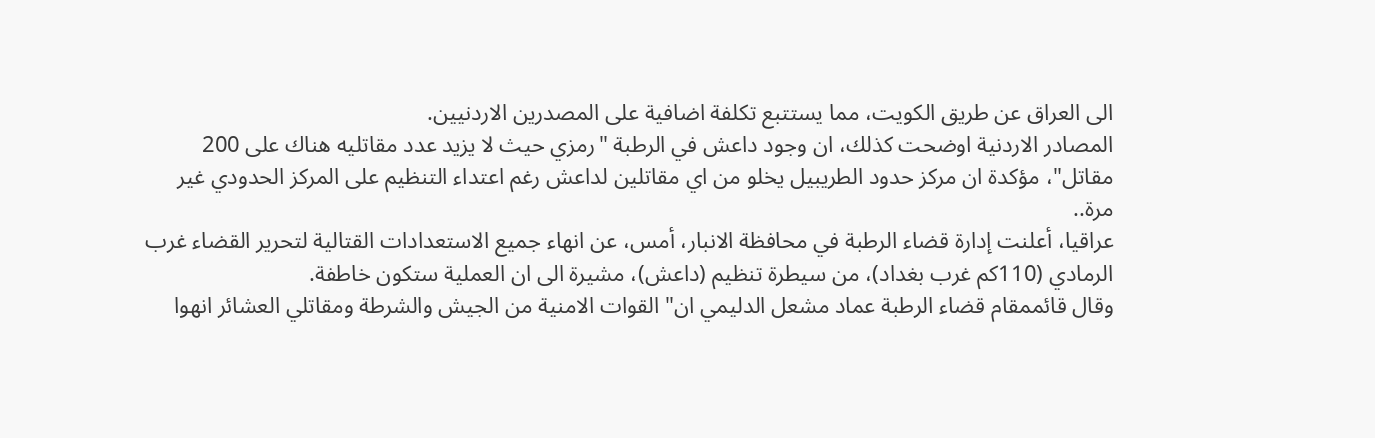الى العراق عن طريق الكويت، مما يستتبع تكلفة اضافية على المصدرين الاردنيين.
المصادر الاردنية اوضحت كذلك، ان وجود داعش في الرطبة "رمزي حيث لا يزيد عدد مقاتليه هناك على 200 مقاتل"، مؤكدة ان مركز حدود الطريبيل يخلو من اي مقاتلين لداعش رغم اعتداء التنظيم على المركز الحدودي غير مرة..
عراقيا، أعلنت إدارة قضاء الرطبة في محافظة الانبار، أمس، عن انهاء جميع الاستعدادات القتالية لتحرير القضاء غرب الرمادي (110كم غرب بغداد)، من سيطرة تنظيم (داعش)، مشيرة الى ان العملية ستكون خاطفة.
وقال قائممقام قضاء الرطبة عماد مشعل الدليمي ان" القوات الامنية من الجيش والشرطة ومقاتلي العشائر انهوا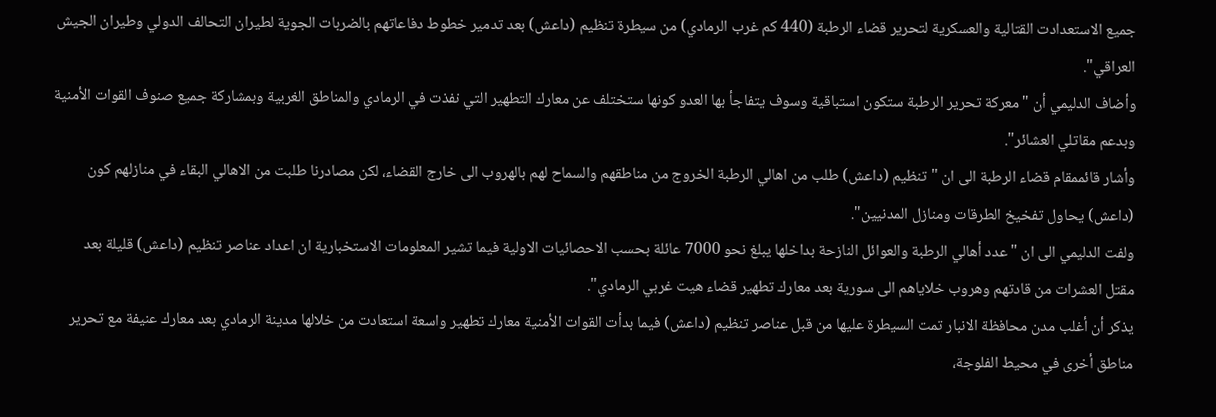جميع الاستعدادت القتالية والعسكرية لتحرير قضاء الرطبة (440 كم غرب الرمادي) من سيطرة تنظيم (داعش) بعد تدمير خطوط دفاعاتهم بالضربات الجوية لطيران التحالف الدولي وطيران الجيش العراقي".
وأضاف الدليمي أن "معركة تحرير الرطبة ستكون استباقية وسوف يتفاجأ بها العدو كونها ستختلف عن معارك التطهير التي نفذت في الرمادي والمناطق الغربية وبمشاركة جميع صنوف القوات الأمنية وبدعم مقاتلي العشائر".
وأشار قائممقام قضاء الرطبة الى ان "تنظيم (داعش) طلب من اهالي الرطبة الخروج من مناطقهم والسماح لهم بالهروب الى خارج القضاء، لكن مصادرنا طلبت من الاهالي البقاء في منازلهم كون (داعش) يحاول تفخيخ الطرقات ومنازل المدنيين".
ولفت الدليمي الى ان "عدد أهالي الرطبة والعوائل النازحة بداخلها يبلغ نحو 7000 عائلة بحسب الاحصائيات الاولية فيما تشير المعلومات الاستخبارية ان اعداد عناصر تنظيم (داعش) قليلة بعد مقتل العشرات من قادتهم وهروب خلاياهم الى سورية بعد معارك تطهير قضاء هيت غربي الرمادي".
يذكر أن أغلب مدن محافظة الانبار تمت السيطرة عليها من قبل عناصر تنظيم (داعش) فيما بدأت القوات الأمنية معارك تطهير واسعة استعادت من خلالها مدينة الرمادي بعد معارك عنيفة مع تحرير مناطق أخرى في محيط الفلوجة،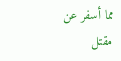مما أسفر عن مقتل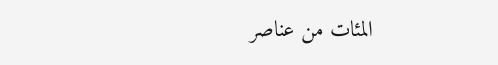المئات من عناصر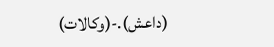(داعش).-(وكالات)